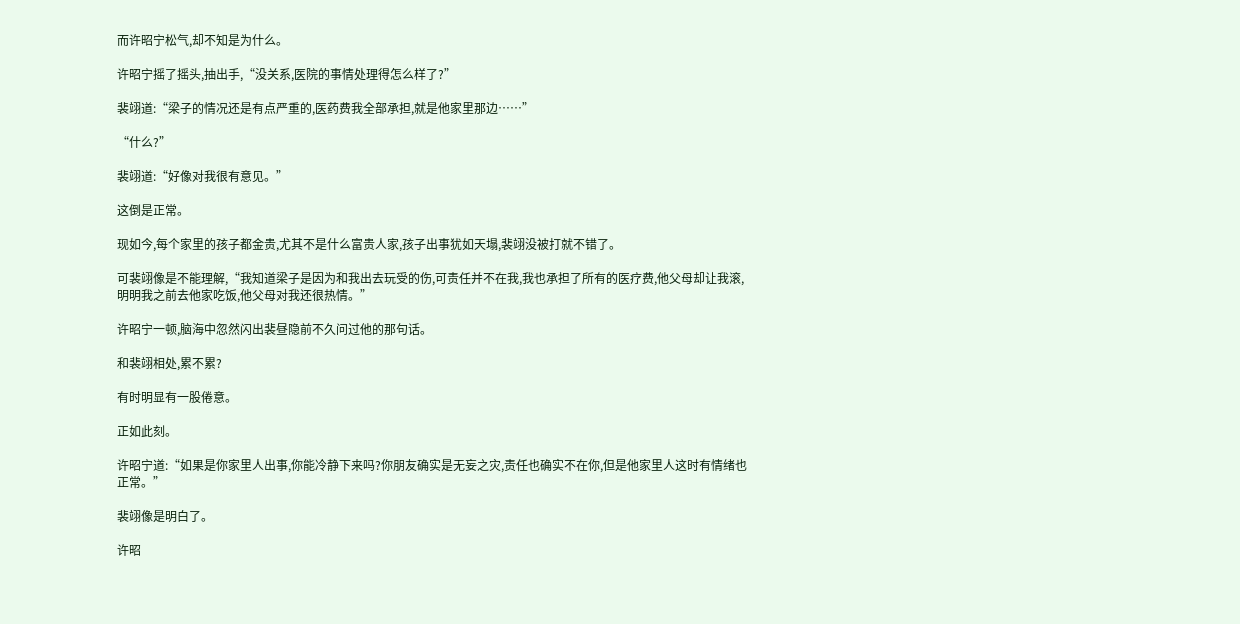而许昭宁松气,却不知是为什么。

许昭宁摇了摇头,抽出手,“没关系,医院的事情处理得怎么样了?”

裴翊道:“梁子的情况还是有点严重的,医药费我全部承担,就是他家里那边……”

“什么?”

裴翊道:“好像对我很有意见。”

这倒是正常。

现如今,每个家里的孩子都金贵,尤其不是什么富贵人家,孩子出事犹如天塌,裴翊没被打就不错了。

可裴翊像是不能理解,“我知道梁子是因为和我出去玩受的伤,可责任并不在我,我也承担了所有的医疗费,他父母却让我滚,明明我之前去他家吃饭,他父母对我还很热情。”

许昭宁一顿,脑海中忽然闪出裴昼隐前不久问过他的那句话。

和裴翊相处,累不累?

有时明显有一股倦意。

正如此刻。

许昭宁道:“如果是你家里人出事,你能冷静下来吗?你朋友确实是无妄之灾,责任也确实不在你,但是他家里人这时有情绪也正常。”

裴翊像是明白了。

许昭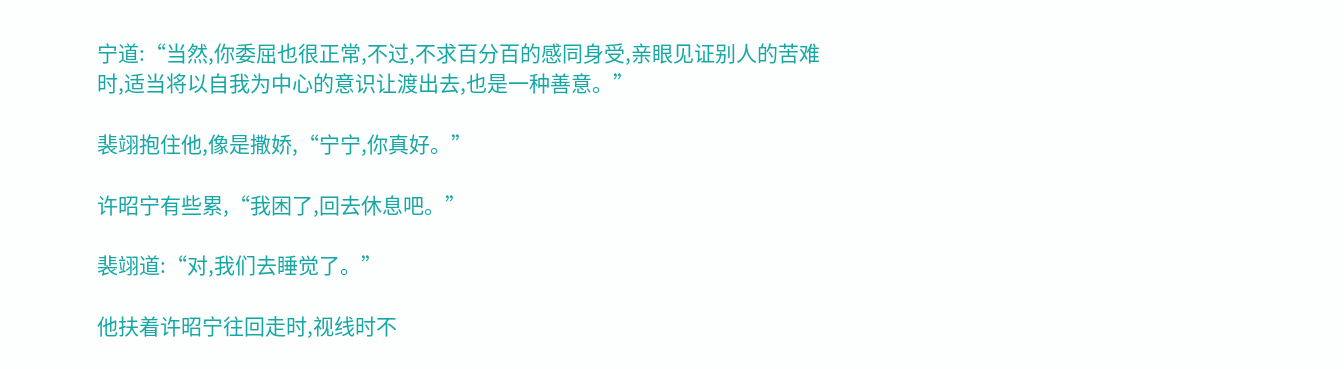宁道:“当然,你委屈也很正常,不过,不求百分百的感同身受,亲眼见证别人的苦难时,适当将以自我为中心的意识让渡出去,也是一种善意。”

裴翊抱住他,像是撒娇,“宁宁,你真好。”

许昭宁有些累,“我困了,回去休息吧。”

裴翊道:“对,我们去睡觉了。”

他扶着许昭宁往回走时,视线时不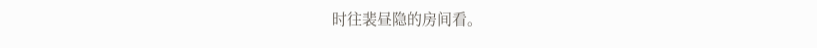时往裴昼隐的房间看。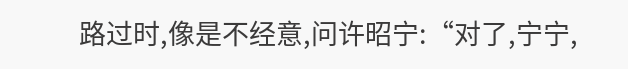路过时,像是不经意,问许昭宁:“对了,宁宁,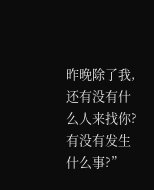昨晚除了我,还有没有什么人来找你?有没有发生什么事?”